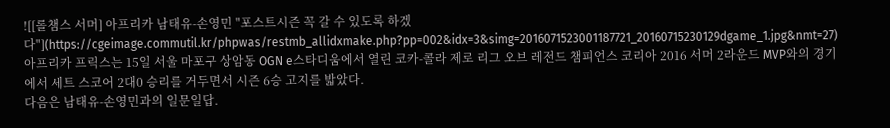![[롤챔스 서머] 아프리카 남태유-손영민 "포스트시즌 꼭 갈 수 있도록 하겠다"](https://cgeimage.commutil.kr/phpwas/restmb_allidxmake.php?pp=002&idx=3&simg=2016071523001187721_20160715230129dgame_1.jpg&nmt=27)
아프리카 프릭스는 15일 서울 마포구 상암동 OGN e스타디움에서 열린 코카-콜라 제로 리그 오브 레전드 챔피언스 코리아 2016 서머 2라운드 MVP와의 경기에서 세트 스코어 2대0 승리를 거두면서 시즌 6승 고지를 밟았다.
다음은 남태유-손영민과의 일문일답.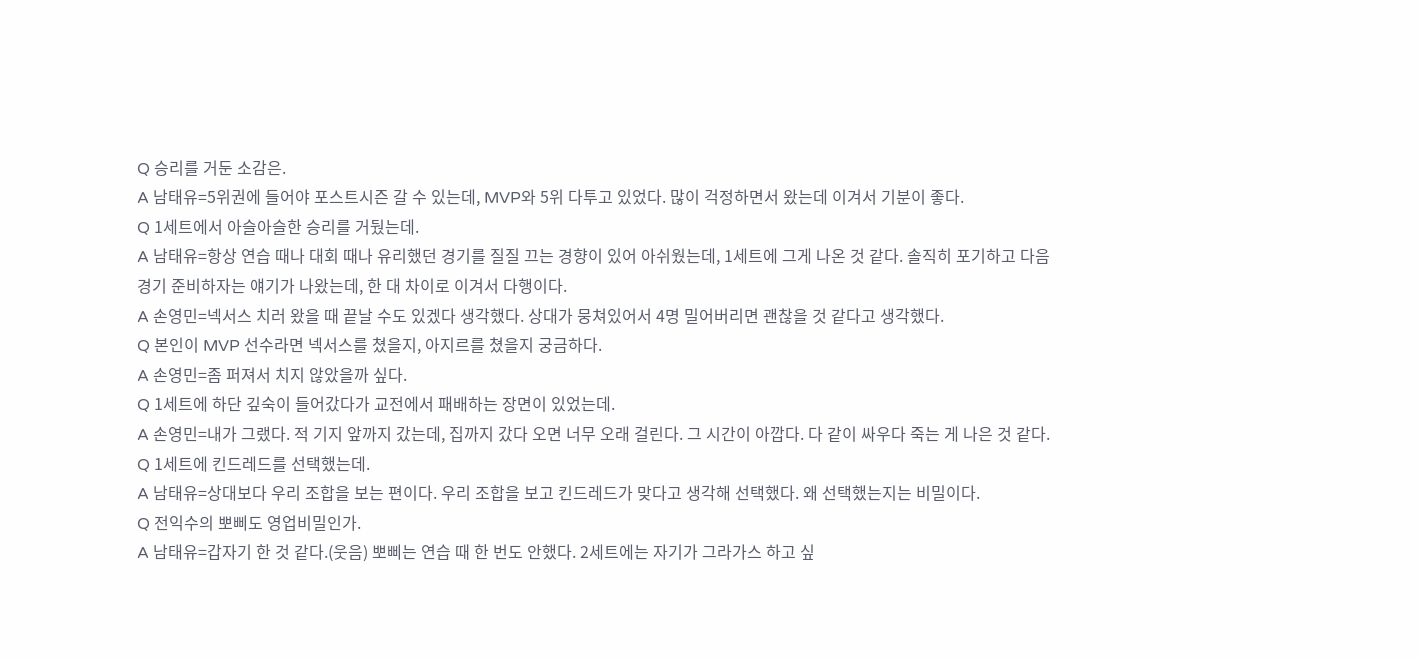Q 승리를 거둔 소감은.
A 남태유=5위권에 들어야 포스트시즌 갈 수 있는데, MVP와 5위 다투고 있었다. 많이 걱정하면서 왔는데 이겨서 기분이 좋다.
Q 1세트에서 아슬아슬한 승리를 거뒀는데.
A 남태유=항상 연습 때나 대회 때나 유리했던 경기를 질질 끄는 경향이 있어 아쉬웠는데, 1세트에 그게 나온 것 같다. 솔직히 포기하고 다음 경기 준비하자는 얘기가 나왔는데, 한 대 차이로 이겨서 다행이다.
A 손영민=넥서스 치러 왔을 때 끝날 수도 있겠다 생각했다. 상대가 뭉쳐있어서 4명 밀어버리면 괜찮을 것 같다고 생각했다.
Q 본인이 MVP 선수라면 넥서스를 쳤을지, 아지르를 쳤을지 궁금하다.
A 손영민=좀 퍼져서 치지 않았을까 싶다.
Q 1세트에 하단 깊숙이 들어갔다가 교전에서 패배하는 장면이 있었는데.
A 손영민=내가 그랬다. 적 기지 앞까지 갔는데, 집까지 갔다 오면 너무 오래 걸린다. 그 시간이 아깝다. 다 같이 싸우다 죽는 게 나은 것 같다.
Q 1세트에 킨드레드를 선택했는데.
A 남태유=상대보다 우리 조합을 보는 편이다. 우리 조합을 보고 킨드레드가 맞다고 생각해 선택했다. 왜 선택했는지는 비밀이다.
Q 전익수의 뽀삐도 영업비밀인가.
A 남태유=갑자기 한 것 같다.(웃음) 뽀삐는 연습 때 한 번도 안했다. 2세트에는 자기가 그라가스 하고 싶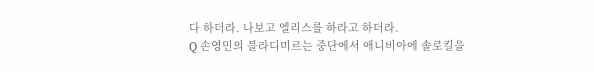다 하더라. 나보고 엘리스를 하라고 하더라.
Q 손영민의 블라디미르는 중단에서 애니비아에 솔로킬을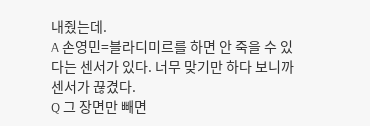내줬는데.
A 손영민=블라디미르를 하면 안 죽을 수 있다는 센서가 있다. 너무 맞기만 하다 보니까 센서가 끊겼다.
Q 그 장면만 빼면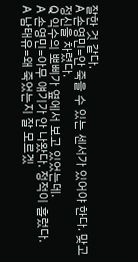잘한 것 같다.
A 손영민=안 죽을 수 있는 센서가 있어야 한다. 맞고 정신을 차렸다.
Q 익수의 뽀삐가 옆에서 보고 있었는데.
A 손영민=아무 얘기가 안 나왔다. 정적이 흘렀다.
A 남태유=왜 죽었는지 잘 모르겠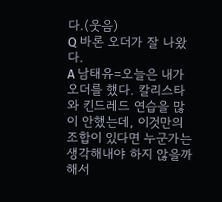다.(웃음)
Q 바론 오더가 잘 나왔다.
A 남태유=오늘은 내가 오더를 했다. 칼리스타와 킨드레드 연습을 많이 안했는데, 이것만의 조합이 있다면 누군가는 생각해내야 하지 않을까 해서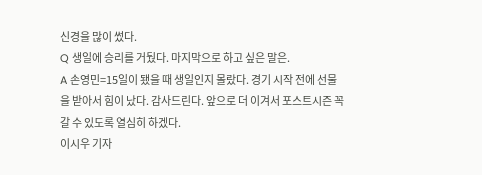신경을 많이 썼다.
Q 생일에 승리를 거뒀다. 마지막으로 하고 싶은 말은.
A 손영민=15일이 됐을 때 생일인지 몰랐다. 경기 시작 전에 선물을 받아서 힘이 났다. 감사드린다. 앞으로 더 이겨서 포스트시즌 꼭 갈 수 있도록 열심히 하겠다.
이시우 기자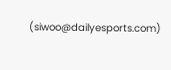(siwoo@dailyesports.com)